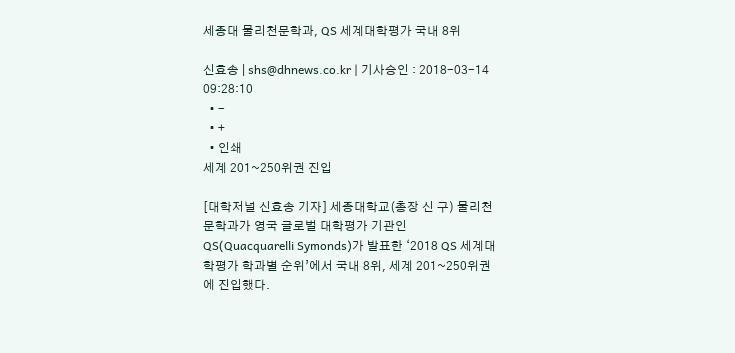세종대 물리천문학과, QS 세계대학평가 국내 8위

신효송 | shs@dhnews.co.kr | 기사승인 : 2018-03-14 09:28:10
  • -
  • +
  • 인쇄
세계 201~250위권 진입

[대학저널 신효송 기자] 세종대학교(총장 신 구) 물리천문학과가 영국 글로벌 대학평가 기관인 QS(Quacquarelli Symonds)가 발표한 ‘2018 QS 세계대학평가 학과별 순위’에서 국내 8위, 세계 201~250위권에 진입했다.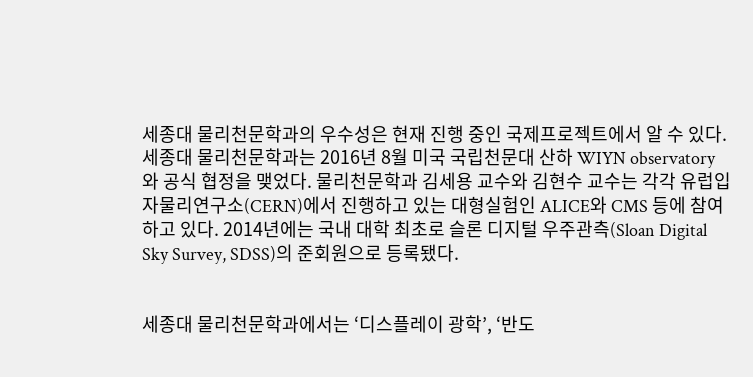세종대 물리천문학과의 우수성은 현재 진행 중인 국제프로젝트에서 알 수 있다. 세종대 물리천문학과는 2016년 8월 미국 국립천문대 산하 WIYN observatory와 공식 협정을 맺었다. 물리천문학과 김세용 교수와 김현수 교수는 각각 유럽입자물리연구소(CERN)에서 진행하고 있는 대형실험인 ALICE와 CMS 등에 참여하고 있다. 2014년에는 국내 대학 최초로 슬론 디지털 우주관측(Sloan Digital Sky Survey, SDSS)의 준회원으로 등록됐다.


세종대 물리천문학과에서는 ‘디스플레이 광학’, ‘반도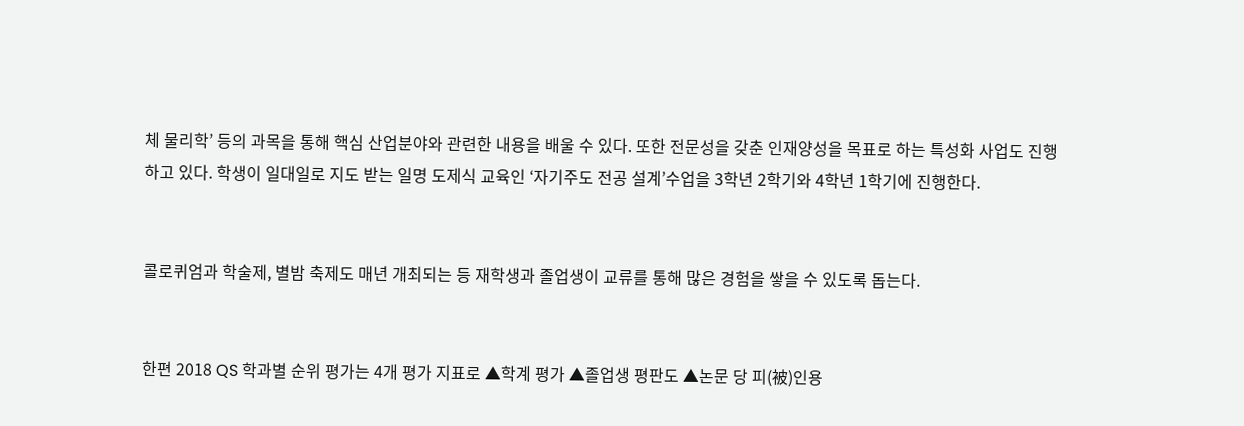체 물리학’ 등의 과목을 통해 핵심 산업분야와 관련한 내용을 배울 수 있다. 또한 전문성을 갖춘 인재양성을 목표로 하는 특성화 사업도 진행하고 있다. 학생이 일대일로 지도 받는 일명 도제식 교육인 ‘자기주도 전공 설계’수업을 3학년 2학기와 4학년 1학기에 진행한다.


콜로퀴엄과 학술제, 별밤 축제도 매년 개최되는 등 재학생과 졸업생이 교류를 통해 많은 경험을 쌓을 수 있도록 돕는다.


한편 2018 QS 학과별 순위 평가는 4개 평가 지표로 ▲학계 평가 ▲졸업생 평판도 ▲논문 당 피(被)인용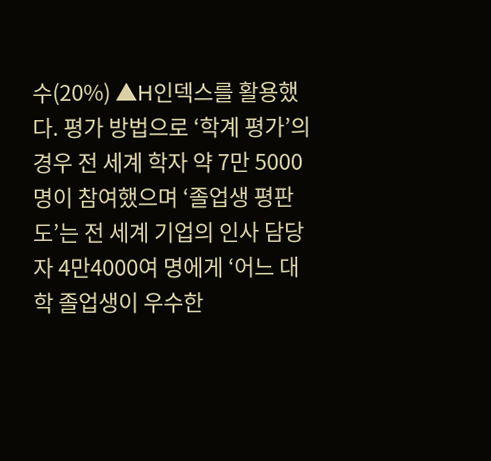수(20%) ▲H인덱스를 활용했다. 평가 방법으로 ‘학계 평가’의 경우 전 세계 학자 약 7만 5000명이 참여했으며 ‘졸업생 평판도’는 전 세계 기업의 인사 담당자 4만4000여 명에게 ‘어느 대학 졸업생이 우수한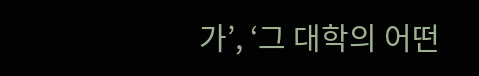가’, ‘그 대학의 어떤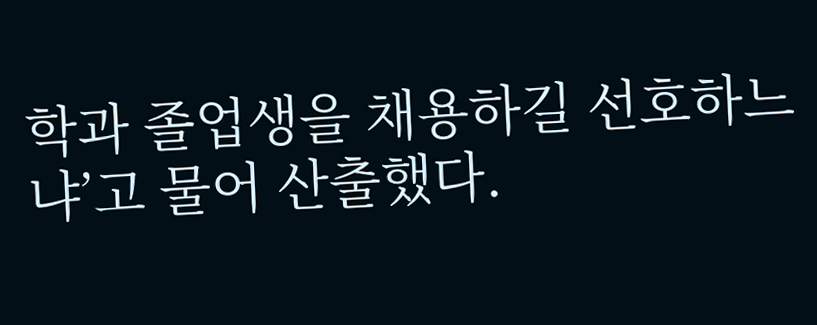학과 졸업생을 채용하길 선호하느냐’고 물어 산출했다.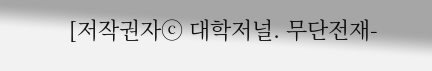[저작권자ⓒ 대학저널. 무단전재-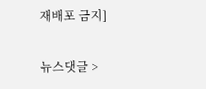재배포 금지]

뉴스댓글 >